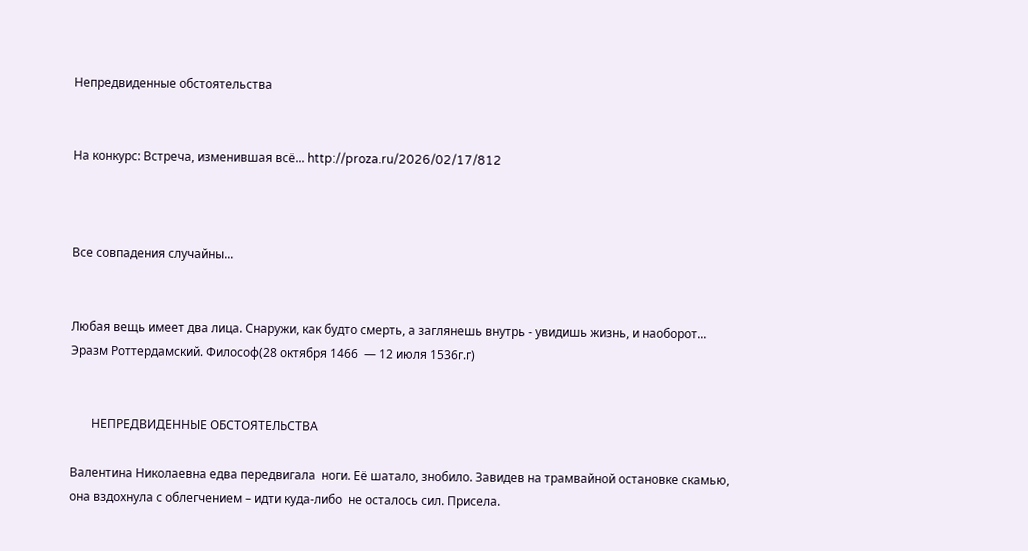Непредвиденные обстоятельства


На конкурс: Встреча, изменившая всё... http://proza.ru/2026/02/17/812



Все совпадения случайны...


Любая вещь имеет два лица. Снаружи, как будто смерть, а заглянешь внутрь - увидишь жизнь, и наоборот...  Эразм Роттердамский. Философ(28 октября 1466  — 12 июля 1536г.г)


       НЕПРЕДВИДЕННЫЕ ОБСТОЯТЕЛЬСТВА

Валентина Николаевна едва передвигала  ноги. Её шатало, знобило. Завидев на трамвайной остановке скамью, она вздохнула с облегчением – идти куда-либо  не осталось сил. Присела.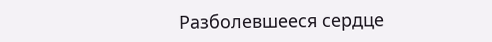Разболевшееся сердце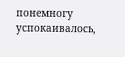понемногу успокаивалось,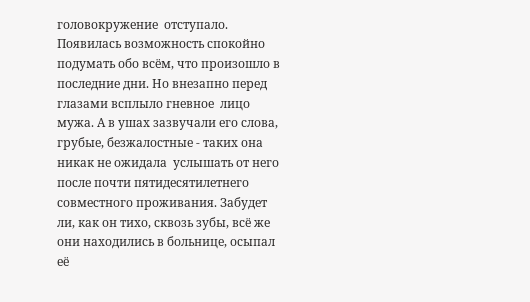головокружение  отступало. Появилась возможность спокойно подумать обо всём, что произошло в последние дни. Но внезапно перед глазами всплыло гневное  лицо мужа. А в ушах зазвучали его слова, грубые, безжалостные - таких она никак не ожидала  услышать от него после почти пятидесятилетнего совместного проживания. Забудет ли, как он тихо, сквозь зубы, всё же они находились в больнице, осыпал её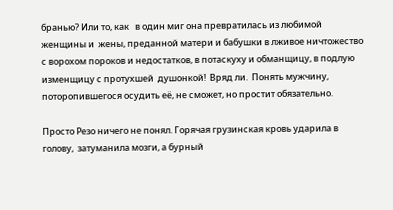бранью? Или то, как   в один миг она превратилась из любимой женщины и  жены, преданной матери и бабушки в лживое ничтожество с ворохом пороков и недостатков, в потаскуху и обманщицу, в подлую изменщицу с протухшей  душонкой!  Вряд ли.  Понять мужчину, поторопившегося осудить её, не сможет, но простит обязательно.

Просто Резо ничего не понял. Горячая грузинская кровь ударила в голову,  затуманила мозги, а бурный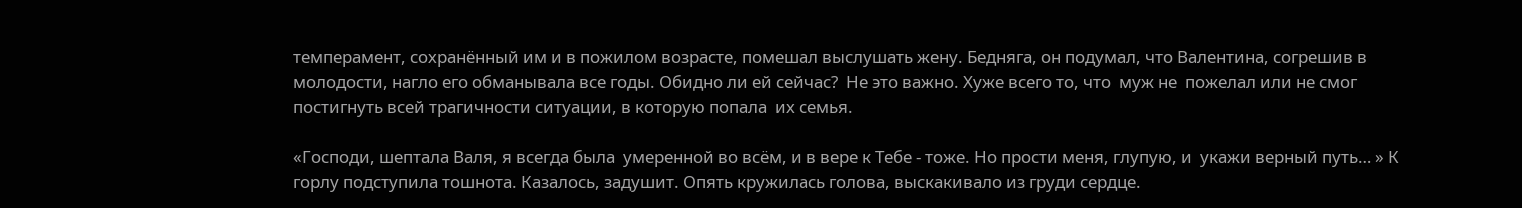темперамент, сохранённый им и в пожилом возрасте, помешал выслушать жену. Бедняга, он подумал, что Валентина, согрешив в молодости, нагло его обманывала все годы. Обидно ли ей сейчас?  Не это важно. Хуже всего то, что  муж не  пожелал или не смог постигнуть всей трагичности ситуации, в которую попала  их семья.

«Господи, шептала Валя, я всегда была  умеренной во всём, и в вере к Тебе - тоже. Но прости меня, глупую, и  укажи верный путь… » К горлу подступила тошнота. Казалось, задушит. Опять кружилась голова, выскакивало из груди сердце.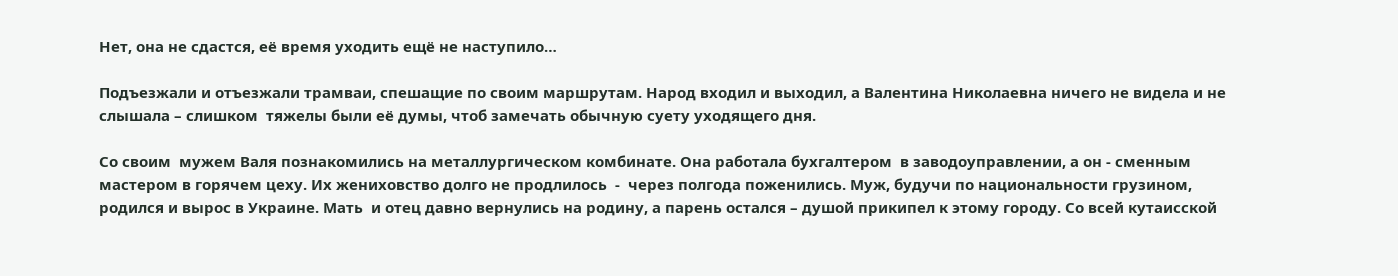Нет, она не сдастся, её время уходить ещё не наступило…

Подъезжали и отъезжали трамваи, спешащие по своим маршрутам. Народ входил и выходил, а Валентина Николаевна ничего не видела и не слышала – слишком  тяжелы были её думы, чтоб замечать обычную суету уходящего дня.

Со своим  мужем Валя познакомились на металлургическом комбинате. Она работала бухгалтером  в заводоуправлении, а он - сменным мастером в горячем цеху. Их жениховство долго не продлилось  -  через полгода поженились. Муж, будучи по национальности грузином, родился и вырос в Украине. Мать  и отец давно вернулись на родину, а парень остался – душой прикипел к этому городу. Со всей кутаисской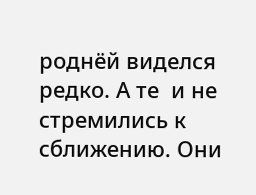роднёй виделся редко. А те  и не стремились к сближению. Они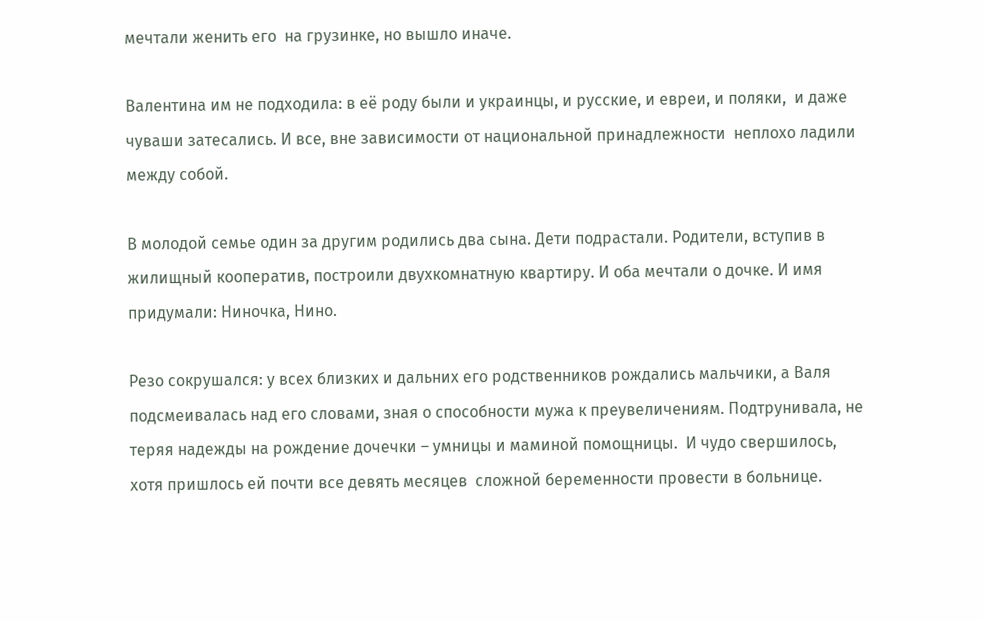мечтали женить его  на грузинке, но вышло иначе.

Валентина им не подходила: в её роду были и украинцы, и русские, и евреи, и поляки,  и даже чуваши затесались. И все, вне зависимости от национальной принадлежности  неплохо ладили между собой.

В молодой семье один за другим родились два сына. Дети подрастали. Родители, вступив в  жилищный кооператив, построили двухкомнатную квартиру. И оба мечтали о дочке. И имя придумали: Ниночка, Нино.

Резо сокрушался: у всех близких и дальних его родственников рождались мальчики, а Валя подсмеивалась над его словами, зная о способности мужа к преувеличениям. Подтрунивала, не теряя надежды на рождение дочечки – умницы и маминой помощницы.  И чудо свершилось, хотя пришлось ей почти все девять месяцев  сложной беременности провести в больнице.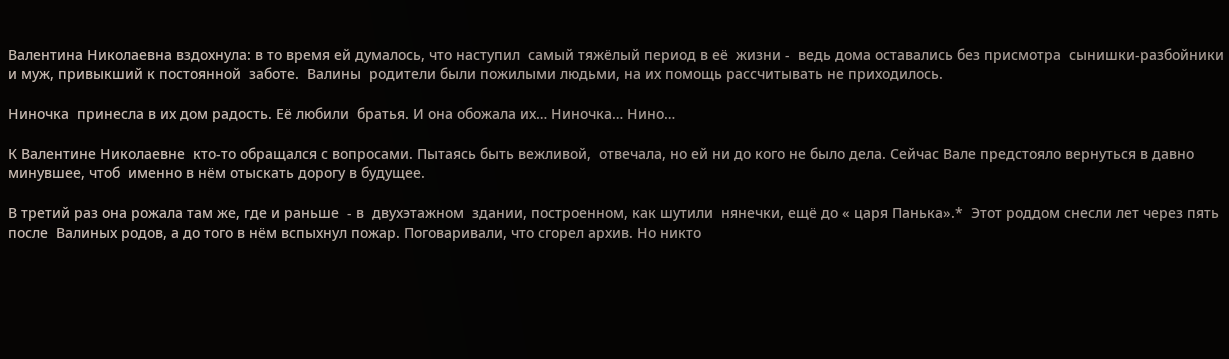Валентина Николаевна вздохнула: в то время ей думалось, что наступил  самый тяжёлый период в её  жизни -  ведь дома оставались без присмотра  сынишки-разбойники и муж, привыкший к постоянной  заботе.  Валины  родители были пожилыми людьми, на их помощь рассчитывать не приходилось.

Ниночка  принесла в их дом радость. Её любили  братья. И она обожала их… Ниночка… Нино…

К Валентине Николаевне  кто-то обращался с вопросами. Пытаясь быть вежливой,  отвечала, но ей ни до кого не было дела. Сейчас Вале предстояло вернуться в давно минувшее, чтоб  именно в нём отыскать дорогу в будущее.

В третий раз она рожала там же, где и раньше  - в  двухэтажном  здании, построенном, как шутили  нянечки, ещё до « царя Панька».*  Этот роддом снесли лет через пять после  Валиных родов, а до того в нём вспыхнул пожар. Поговаривали, что сгорел архив. Но никто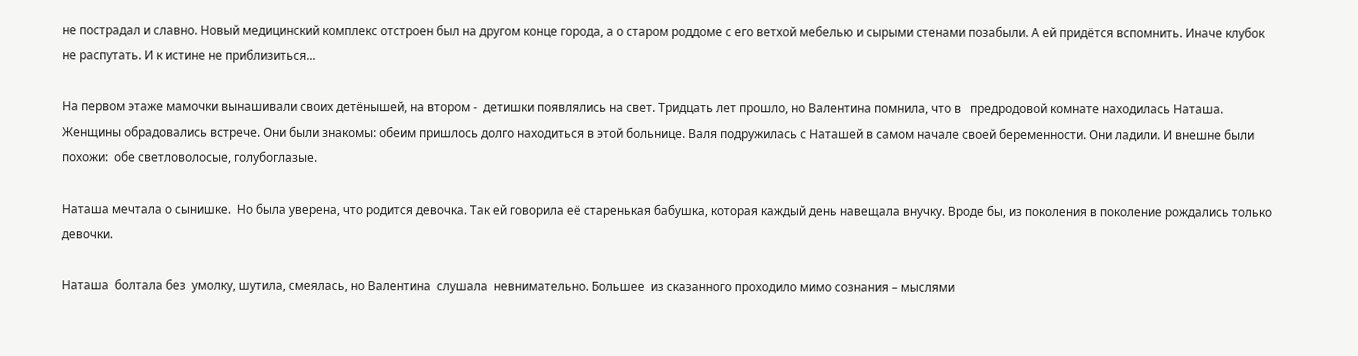не пострадал и славно. Новый медицинский комплекс отстроен был на другом конце города, а о старом роддоме с его ветхой мебелью и сырыми стенами позабыли. А ей придётся вспомнить. Иначе клубок не распутать. И к истине не приблизиться...

На первом этаже мамочки вынашивали своих детёнышей, на втором -  детишки появлялись на свет. Тридцать лет прошло, но Валентина помнила, что в   предродовой комнате находилась Наташа. Женщины обрадовались встрече. Они были знакомы: обеим пришлось долго находиться в этой больнице. Валя подружилась с Наташей в самом начале своей беременности. Они ладили. И внешне были похожи:  обе светловолосые, голубоглазые.

Наташа мечтала о сынишке.  Но была уверена, что родится девочка. Так ей говорила её старенькая бабушка, которая каждый день навещала внучку. Вроде бы, из поколения в поколение рождались только девочки.

Наташа  болтала без  умолку, шутила, смеялась, но Валентина  слушала  невнимательно. Большее  из сказанного проходило мимо сознания – мыслями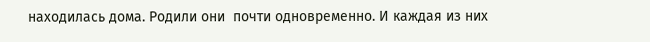находилась дома. Родили они  почти одновременно. И каждая из них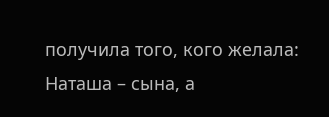получила того, кого желала: Наташа – сына, а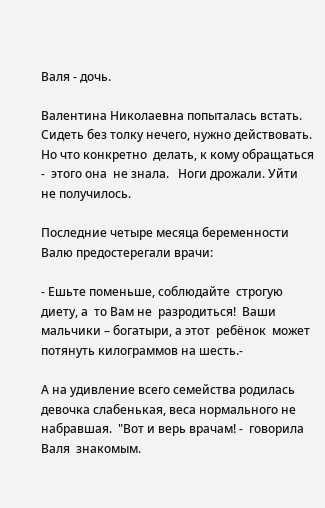Валя - дочь.

Валентина Николаевна попыталась встать. Сидеть без толку нечего, нужно действовать. Но что конкретно  делать, к кому обращаться -  этого она  не знала.   Ноги дрожали. Уйти не получилось.

Последние четыре месяца беременности Валю предостерегали врачи:

- Ешьте поменьше, соблюдайте  строгую диету, а  то Вам не  разродиться!  Ваши мальчики – богатыри, а этот  ребёнок  может потянуть килограммов на шесть.-

А на удивление всего семейства родилась девочка слабенькая, веса нормального не набравшая.  "Вот и верь врачам! -  говорила  Валя  знакомым.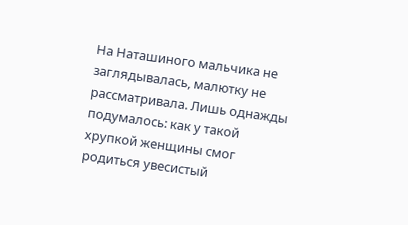На Наташиного мальчика не заглядывалась, малютку не рассматривала. Лишь однажды подумалось: как у такой хрупкой женщины смог родиться увесистый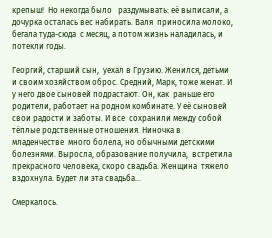крепыш!  Но некогда было   раздумывать: её выписали, а дочурка осталась вес набирать. Валя  приносила молоко, бегала туда-сюда  с месяц, а потом жизнь наладилась, и потекли годы.

Георгий, старший сын,  уехал в Грузию. Женился, детьми  и своим хозяйством оброс. Средний, Марк, тоже женат. И у него двое сыновей подрастают. Он, как  раньше его  родители, работает на родном комбинате. У её сыновей свои радости и заботы. И все  сохранили между собой тёплые родственные отношения. Ниночка в  младенчестве  много болела, но обычными детскими болезнями. Выросла, образование получила,  встретила прекрасного человека, скоро свадьба. Женщина  тяжело вздохнула. Будет ли эта свадьба...

Смеркалось.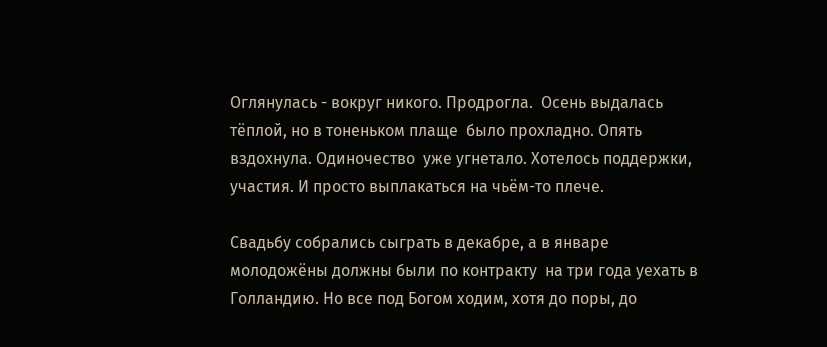Оглянулась - вокруг никого. Продрогла.  Осень выдалась тёплой, но в тоненьком плаще  было прохладно. Опять вздохнула. Одиночество  уже угнетало. Хотелось поддержки, участия. И просто выплакаться на чьём-то плече.

Свадьбу собрались сыграть в декабре, а в январе молодожёны должны были по контракту  на три года уехать в Голландию. Но все под Богом ходим, хотя до поры, до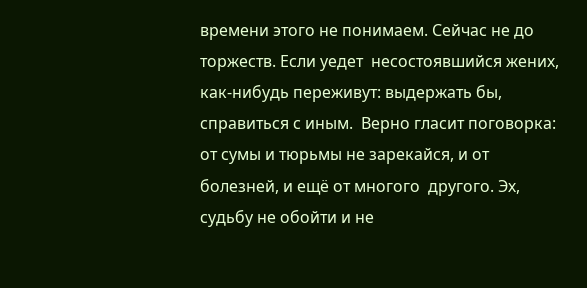времени этого не понимаем. Сейчас не до торжеств. Если уедет  несостоявшийся жених, как-нибудь переживут: выдержать бы, справиться с иным.  Верно гласит поговорка: от сумы и тюрьмы не зарекайся, и от болезней, и ещё от многого  другого. Эх, судьбу не обойти и не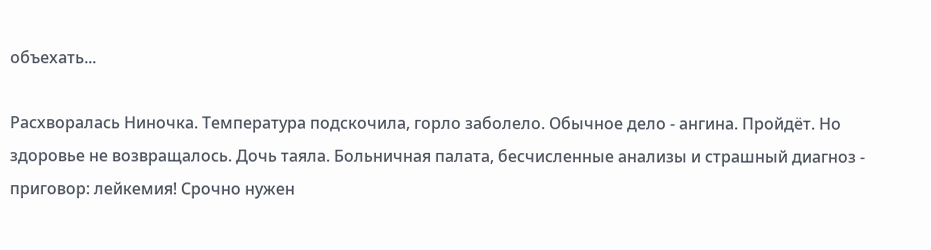объехать...

Расхворалась Ниночка. Температура подскочила, горло заболело. Обычное дело - ангина. Пройдёт. Но здоровье не возвращалось. Дочь таяла. Больничная палата, бесчисленные анализы и страшный диагноз - приговор: лейкемия! Срочно нужен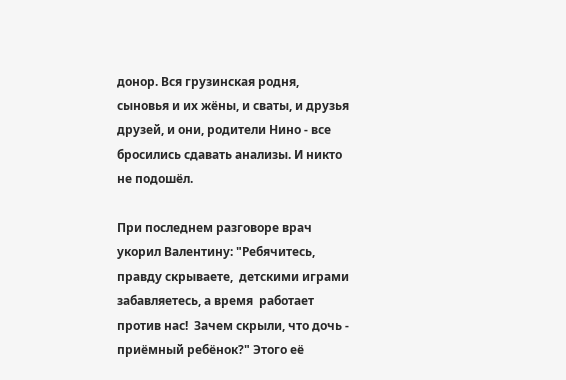донор. Вся грузинская родня, сыновья и их жёны, и сваты, и друзья друзей, и они, родители Нино - все  бросились сдавать анализы. И никто не подошёл.

При последнем разговоре врач укорил Валентину: "Ребячитесь, правду скрываете,  детскими играми забавляетесь, а время  работает против нас!  Зачем скрыли, что дочь - приёмный ребёнок?" Этого её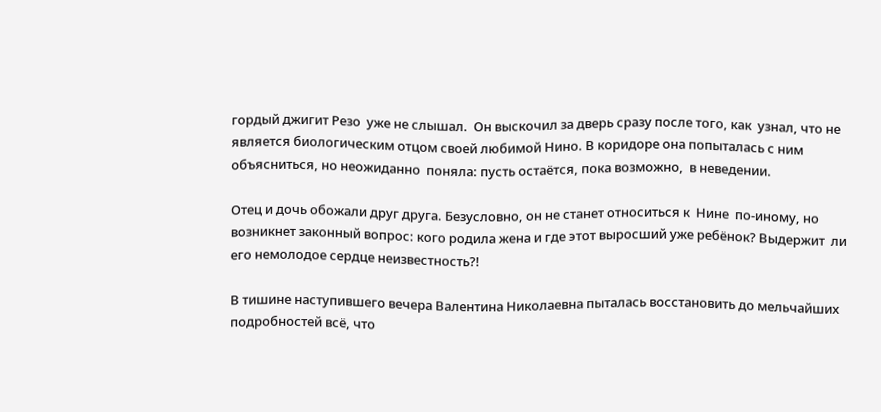гордый джигит Резо  уже не слышал.  Он выскочил за дверь сразу после того, как  узнал, что не является биологическим отцом своей любимой Нино. В коридоре она попыталась с ним объясниться, но неожиданно  поняла: пусть остаётся, пока возможно,  в неведении.

Отец и дочь обожали друг друга. Безусловно, он не станет относиться к  Нине  по-иному, но возникнет законный вопрос: кого родила жена и где этот выросший уже ребёнок? Выдержит  ли  его немолодое сердце неизвестность?!

В тишине наступившего вечера Валентина Николаевна пыталась восстановить до мельчайших подробностей всё, что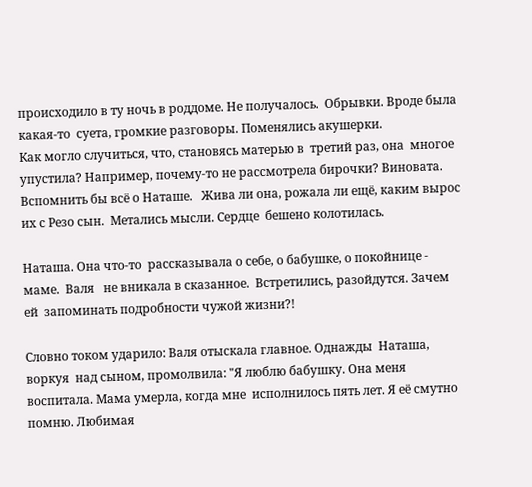происходило в ту ночь в роддоме. Не получалось.  Обрывки. Вроде была  какая-то  суета, громкие разговоры. Поменялись акушерки.
Как могло случиться, что, становясь матерью в  третий раз, она  многое упустила? Например, почему-то не рассмотрела бирочки? Виновата. Вспомнить бы всё о Наташе.   Жива ли она, рожала ли ещё, каким вырос их с Резо сын.  Метались мысли. Сердце  бешено колотилась.

Наташа. Она что-то  рассказывала о себе, о бабушке, о покойнице - маме.  Валя   не вникала в сказанное.  Встретились, разойдутся. Зачем ей  запоминать подробности чужой жизни?!

Словно током ударило: Валя отыскала главное. Однажды  Наташа, воркуя  над сыном, промолвила: "Я люблю бабушку. Она меня воспитала. Мама умерла, когда мне  исполнилось пять лет. Я её смутно помню. Любимая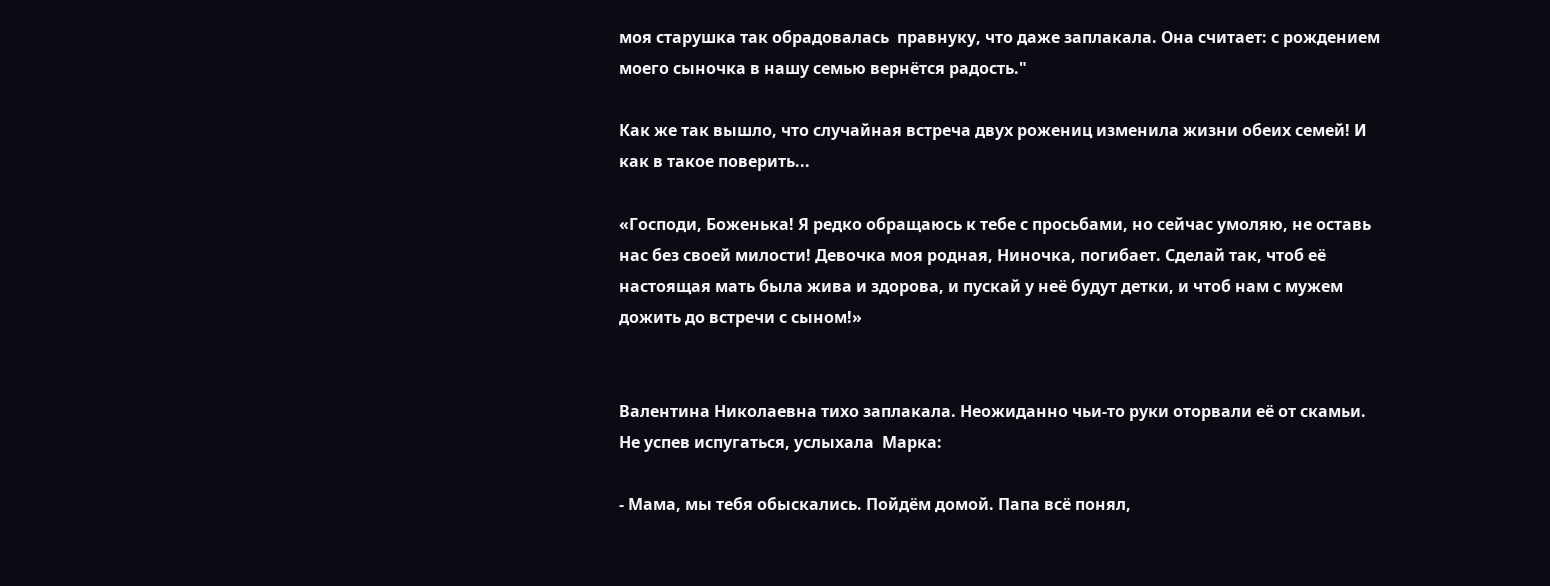моя старушка так обрадовалась  правнуку, что даже заплакала. Она считает: с рождением моего сыночка в нашу семью вернётся радость."

Как же так вышло, что случайная встреча двух рожениц изменила жизни обеих семей! И как в такое поверить...

«Господи, Боженька! Я редко обращаюсь к тебе с просьбами, но сейчас умоляю, не оставь нас без своей милости! Девочка моя родная, Ниночка, погибает. Сделай так, чтоб её настоящая мать была жива и здорова, и пускай у неё будут детки, и чтоб нам с мужем дожить до встречи с сыном!»


Валентина Николаевна тихо заплакала. Неожиданно чьи-то руки оторвали её от скамьи. Не успев испугаться, услыхала  Марка:

- Мама, мы тебя обыскались. Пойдём домой. Папа всё понял,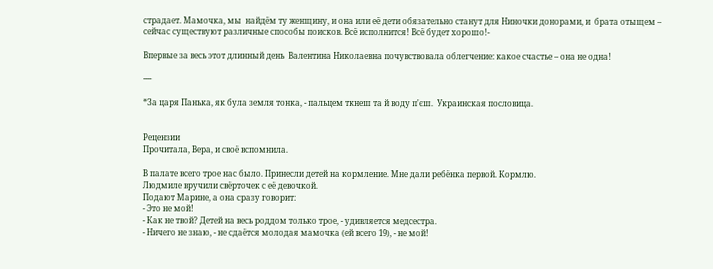страдает. Мамочка, мы  найдём ту женщину, и она или её дети обязательно станут для Ниночки донорами, и  брата отыщем – сейчас существуют различные способы поисков. Всё исполнится! Всё будет хорошо!-

Впервые за весь этот длинный день  Валентина Николаевна почувствовала облегчение: какое счастье – она не одна!

----

*За царя Панька, як була земля тонка, - пальцем ткнеш та й воду п'єш.  Украинская пословица.


Рецензии
Прочитала, Вера, и своё вспомнила.

В палате всего трое нас было. Принесли детей на кормление. Мне дали ребёнка первой. Кормлю.
Людмиле вручили свёрточек с её девочкой.
Подают Марине, а она сразу говорит:
- Это не мой!
- Как не твой? Детей на весь роддом только трое, - удивляется медсестра.
- Ничего не знаю, - не сдаётся молодая мамочка (ей всего 19), - не мой!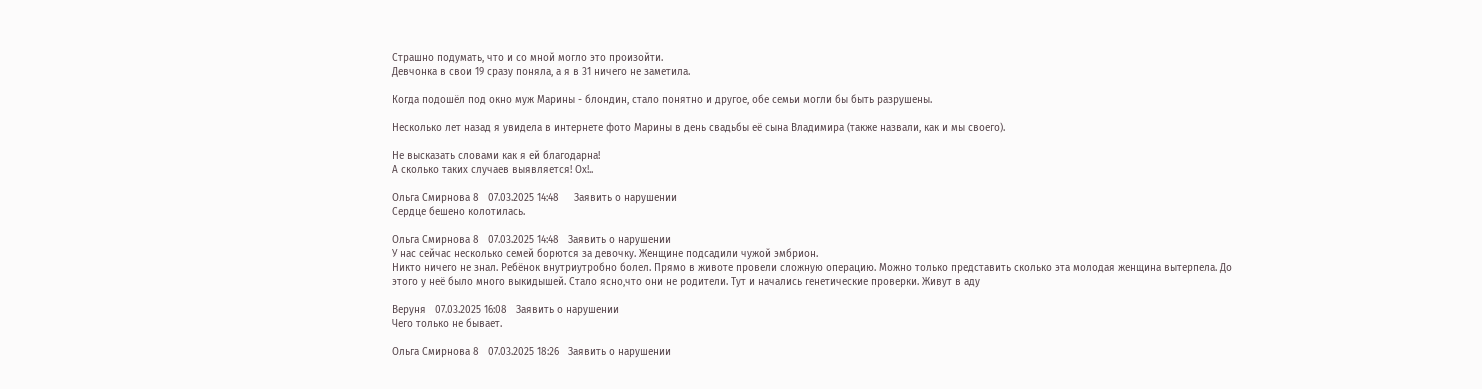Страшно подумать, что и со мной могло это произойти.
Девчонка в свои 19 сразу поняла, а я в 31 ничего не заметила.

Когда подошёл под окно муж Марины - блондин, стало понятно и другое, обе семьи могли бы быть разрушены.

Несколько лет назад я увидела в интернете фото Марины в день свадьбы её сына Владимира (также назвали, как и мы своего).

Не высказать словами как я ей благодарна!
А сколько таких случаев выявляется! Ох!..

Ольга Смирнова 8   07.03.2025 14:48     Заявить о нарушении
Сердце бешено колотилась.

Ольга Смирнова 8   07.03.2025 14:48   Заявить о нарушении
У нас сейчас несколько семей борются за девочку. Женщине подсадили чужой эмбрион.
Никто ничего не знал. Ребёнок внутриутробно болел. Прямо в животе провели сложную операцию. Можно только представить сколько эта молодая женщина вытерпела. До этого у неё было много выкидышей. Стало ясно,что они не родители. Тут и начались генетические проверки. Живут в аду

Веруня   07.03.2025 16:08   Заявить о нарушении
Чего только не бывает.

Ольга Смирнова 8   07.03.2025 18:26   Заявить о нарушении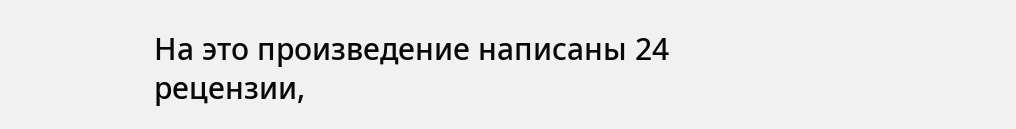На это произведение написаны 24 рецензии,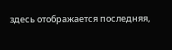здесь отображается последняя,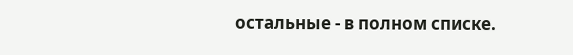остальные - в полном списке.